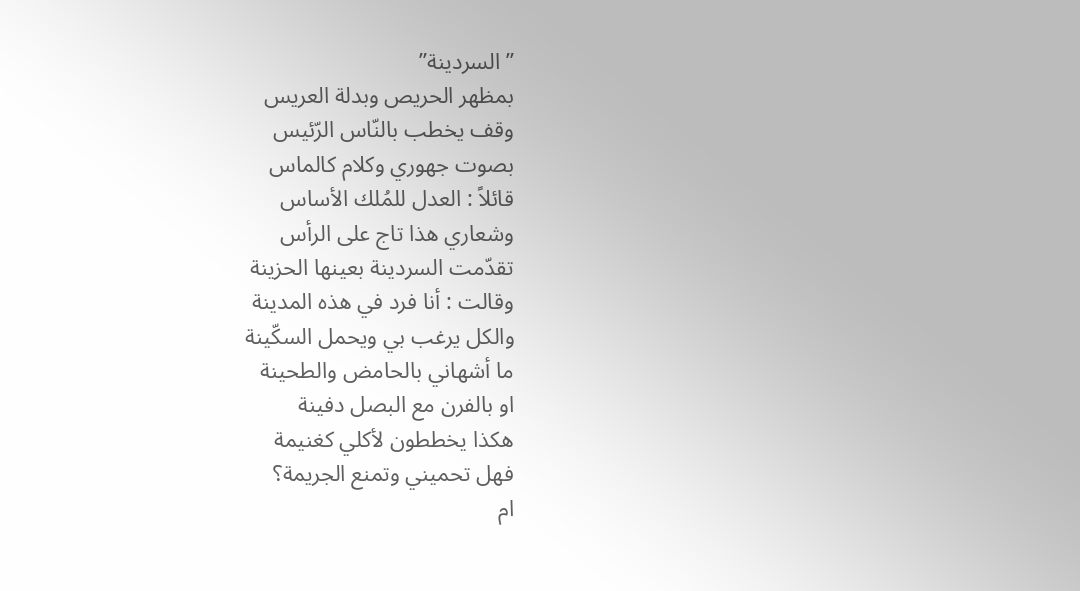” السردينة”
بمظهر الحريص وبدلة العريس
وقف يخطب بالنّاس الرّئيس
بصوت جهوري وكلام كالماس
قائلاً : العدل للمُلك الأساس
وشعاري هذا تاج على الرأس
تقدّمت السردينة بعينها الحزينة
وقالت : أنا فرد في هذه المدينة
والكل يرغب بي ويحمل السكّينة
ما أشهاني بالحامض والطحينة
او بالفرن مع البصل دفينة
هكذا يخططون لأكلي كغنيمة
فهل تحميني وتمنع الجريمة؟
ام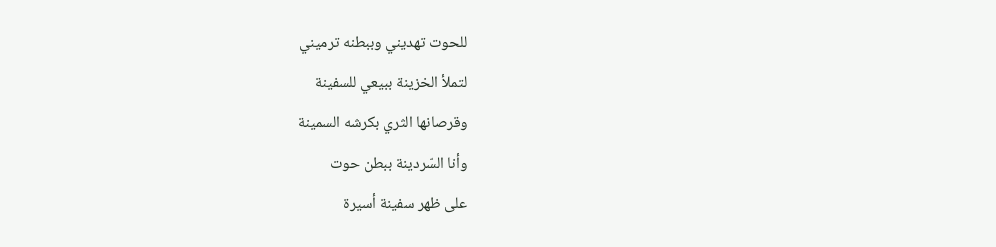للحوت تهديني وببطنه ترميني
لتملأ الخزينة ببيعي للسفينة
وقرصانها الثري بكرشه السمينة
وأنا السّردينة ببطن حوت
على ظهر سفينة أسيرة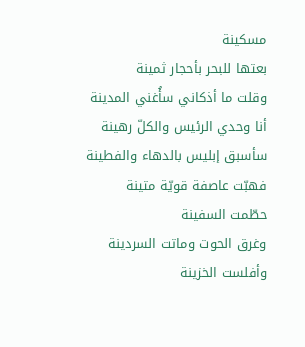مسكينة
بعتها للبحر بأحجار ثمينة
وقلت ما أذكاني سأُغني المدينة
أنا وحدي الرئيس والكلّ رهينة
سأسبق إبليس بالدهاء والفطينة
فهبّت عاصفة قويّة متينة
حطّمت السفينة
وغرق الحوت وماتت السردينة
وأفلست الخزينة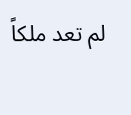لم تعد ملكاً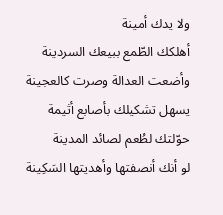ولا يدك أمينة
أهلكك الطّمع ببيعك السردينة
وأضعت العدالة وصرت كالعجينة
يسهل تشكيلك بأصابع أثيمة
حوّلتك لطُعم لصائد المدينة
لو أنك أنصفتها وأهديتها السَكِينة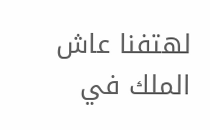لهتفنا عاش الملك في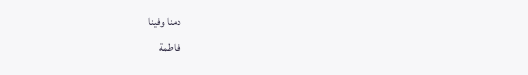دمنا وفينا
فاطمة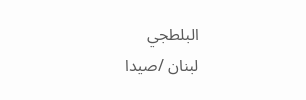البلطجي
لبنان /صيدا